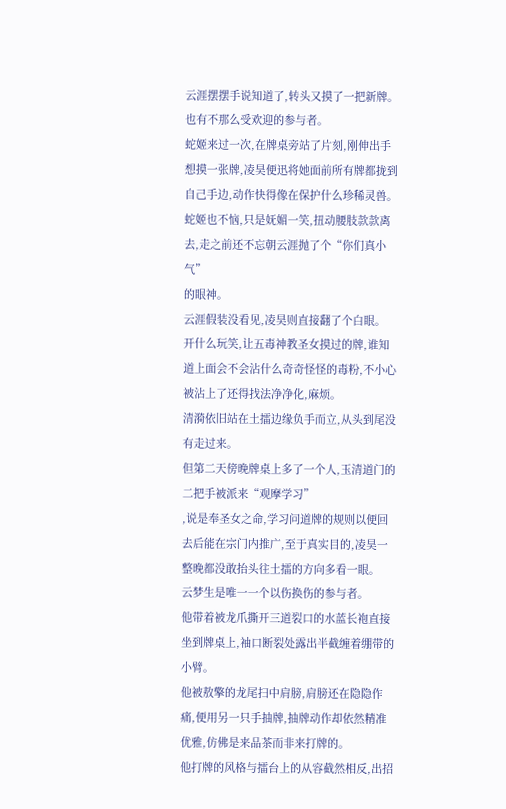云涯摆摆手说知道了,转头又摸了一把新牌。
也有不那么受欢迎的参与者。
蛇姬来过一次,在牌桌旁站了片刻,刚伸出手想摸一张牌,凌昊便迅将她面前所有牌都拢到自己手边,动作快得像在保护什么珍稀灵兽。
蛇姬也不恼,只是妩媚一笑,扭动腰肢款款离去,走之前还不忘朝云涯抛了个“你们真小气”
的眼神。
云涯假装没看见,凌昊则直接翻了个白眼。
开什么玩笑,让五毒神教圣女摸过的牌,谁知道上面会不会沾什么奇奇怪怪的毒粉,不小心被沾上了还得找法净净化,麻烦。
清漪依旧站在土擂边缘负手而立,从头到尾没有走过来。
但第二天傍晚牌桌上多了一个人,玉清道门的二把手被派来“观摩学习”
,说是奉圣女之命,学习问道牌的规则以便回去后能在宗门内推广,至于真实目的,凌昊一整晚都没敢抬头往土擂的方向多看一眼。
云梦生是唯一一个以伤换伤的参与者。
他带着被龙爪撕开三道裂口的水蓝长袍直接坐到牌桌上,袖口断裂处露出半截缠着绷带的小臂。
他被敖擎的龙尾扫中肩膀,肩膀还在隐隐作痛,便用另一只手抽牌,抽牌动作却依然精准优雅,仿佛是来品茶而非来打牌的。
他打牌的风格与擂台上的从容截然相反,出招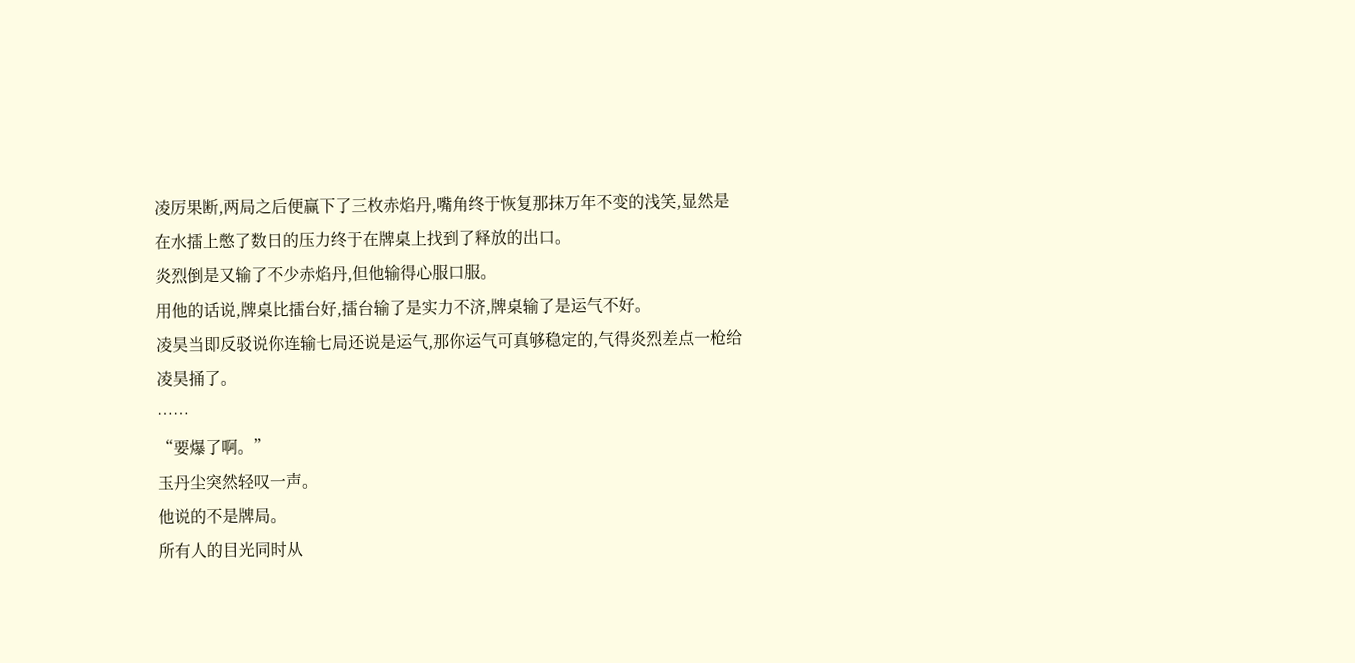凌厉果断,两局之后便赢下了三枚赤焰丹,嘴角终于恢复那抹万年不变的浅笑,显然是在水擂上憋了数日的压力终于在牌桌上找到了释放的出口。
炎烈倒是又输了不少赤焰丹,但他输得心服口服。
用他的话说,牌桌比擂台好,擂台输了是实力不济,牌桌输了是运气不好。
凌昊当即反驳说你连输七局还说是运气,那你运气可真够稳定的,气得炎烈差点一枪给凌昊捅了。
……
“要爆了啊。”
玉丹尘突然轻叹一声。
他说的不是牌局。
所有人的目光同时从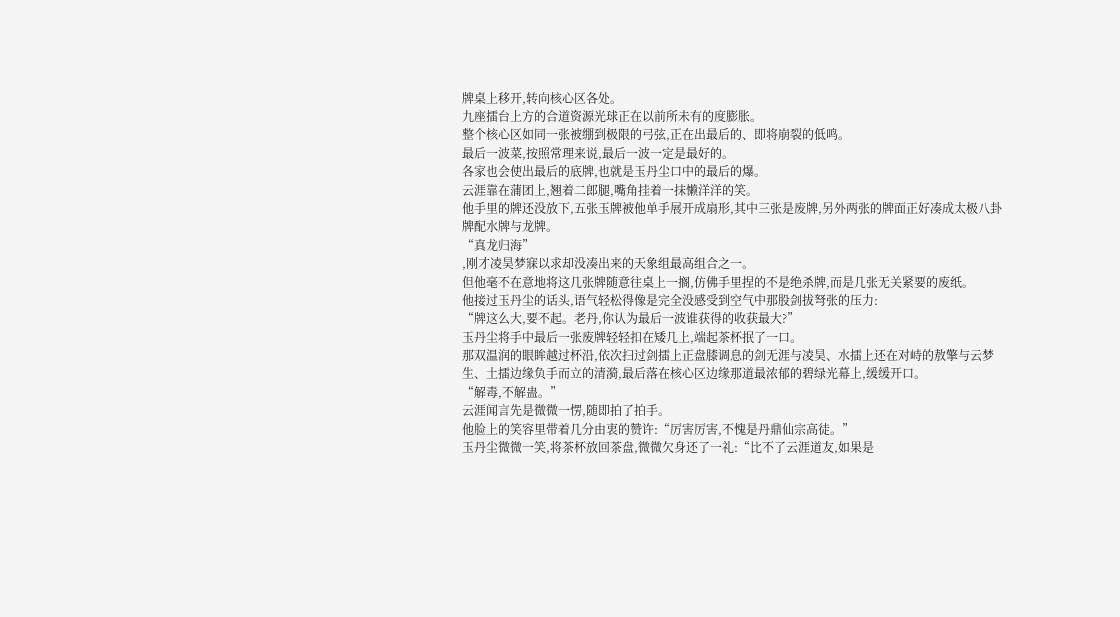牌桌上移开,转向核心区各处。
九座擂台上方的合道资源光球正在以前所未有的度膨胀。
整个核心区如同一张被绷到极限的弓弦,正在出最后的、即将崩裂的低鸣。
最后一波菜,按照常理来说,最后一波一定是最好的。
各家也会使出最后的底牌,也就是玉丹尘口中的最后的爆。
云涯靠在蒲团上,翘着二郎腿,嘴角挂着一抹懒洋洋的笑。
他手里的牌还没放下,五张玉牌被他单手展开成扇形,其中三张是废牌,另外两张的牌面正好凑成太极八卦牌配水牌与龙牌。
“真龙归海”
,刚才凌昊梦寐以求却没凑出来的天象组最高组合之一。
但他毫不在意地将这几张牌随意往桌上一搁,仿佛手里捏的不是绝杀牌,而是几张无关紧要的废纸。
他接过玉丹尘的话头,语气轻松得像是完全没感受到空气中那股剑拔弩张的压力:
“牌这么大,要不起。老丹,你认为最后一波谁获得的收获最大?”
玉丹尘将手中最后一张废牌轻轻扣在矮几上,端起茶杯抿了一口。
那双温润的眼眸越过杯沿,依次扫过剑擂上正盘膝调息的剑无涯与凌昊、水擂上还在对峙的敖擎与云梦生、土擂边缘负手而立的清漪,最后落在核心区边缘那道最浓郁的碧绿光幕上,缓缓开口。
“解毒,不解蛊。”
云涯闻言先是微微一愣,随即拍了拍手。
他脸上的笑容里带着几分由衷的赞许:“厉害厉害,不愧是丹鼎仙宗高徒。”
玉丹尘微微一笑,将茶杯放回茶盘,微微欠身还了一礼:“比不了云涯道友,如果是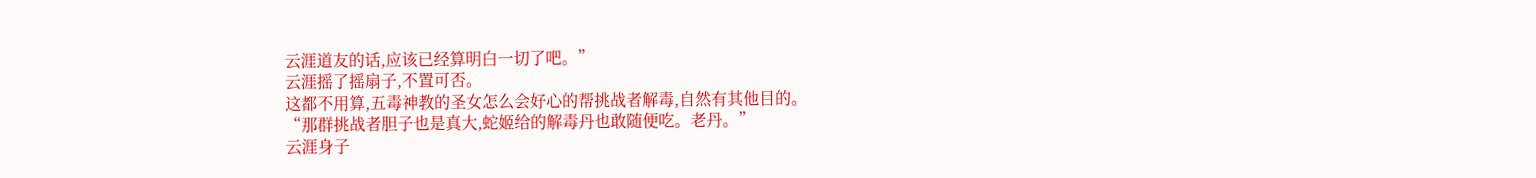云涯道友的话,应该已经算明白一切了吧。”
云涯摇了摇扇子,不置可否。
这都不用算,五毒神教的圣女怎么会好心的帮挑战者解毒,自然有其他目的。
“那群挑战者胆子也是真大,蛇姬给的解毒丹也敢随便吃。老丹。”
云涯身子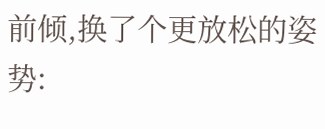前倾,换了个更放松的姿势: